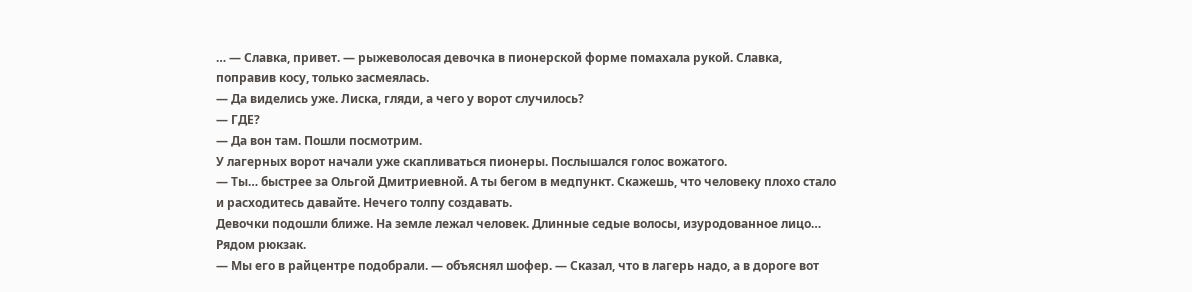… — Славка, привет. — рыжеволосая девочка в пионерской форме помахала рукой. Славка, поправив косу, только засмеялась.
— Да виделись уже. Лиска, гляди, а чего у ворот случилось?
— ГДЕ?
— Да вон там. Пошли посмотрим.
У лагерных ворот начали уже скапливаться пионеры. Послышался голос вожатого.
— Ты… быстрее за Ольгой Дмитриевной. А ты бегом в медпункт. Скажешь, что человеку плохо стало и расходитесь давайте. Нечего толпу создавать.
Девочки подошли ближе. На земле лежал человек. Длинные седые волосы, изуродованное лицо… Рядом рюкзак.
— Мы его в райцентре подобрали. — объяснял шофер. — Сказал, что в лагерь надо, а в дороге вот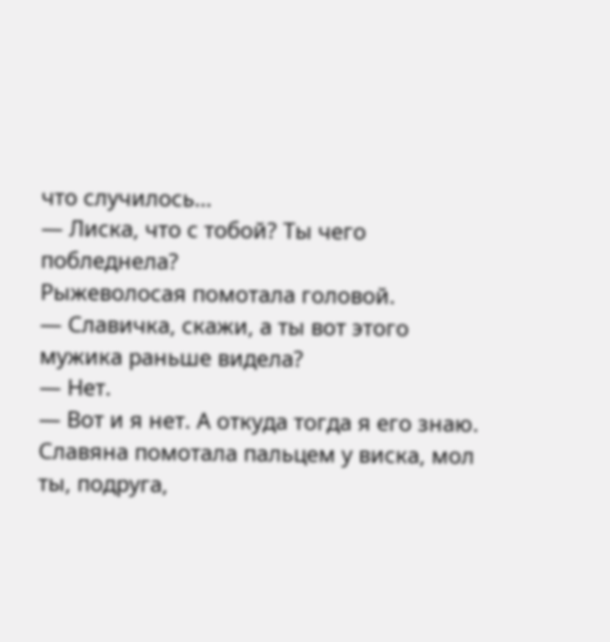что случилось…
— Лиска, что с тобой? Ты чего побледнела?
Рыжеволосая помотала головой.
— Славичка, скажи, а ты вот этого мужика раньше видела?
— Нет.
— Вот и я нет. А откуда тогда я его знаю.
Славяна помотала пальцем у виска, мол ты, подруга,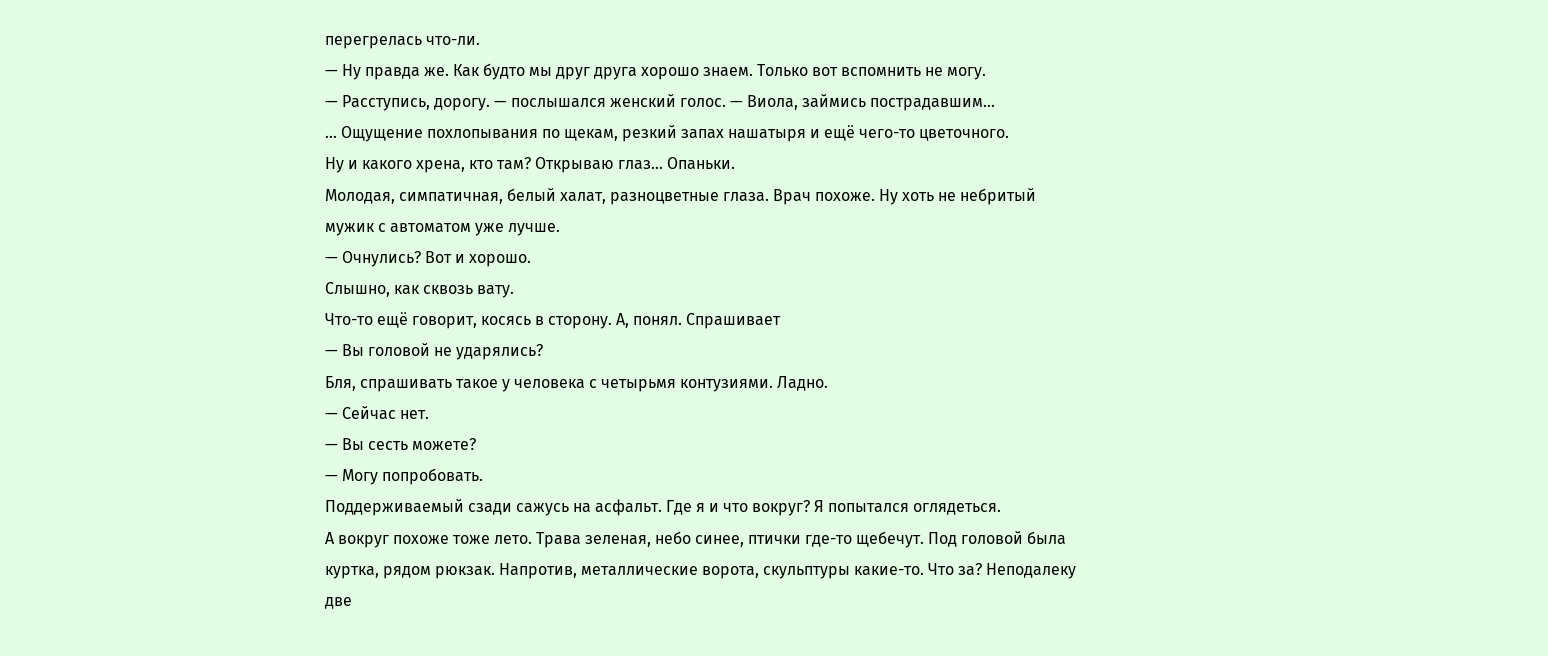перегрелась что-ли.
— Ну правда же. Как будто мы друг друга хорошо знаем. Только вот вспомнить не могу.
— Расступись, дорогу. — послышался женский голос. — Виола, займись пострадавшим…
… Ощущение похлопывания по щекам, резкий запах нашатыря и ещё чего-то цветочного.
Ну и какого хрена, кто там? Открываю глаз… Опаньки.
Молодая, симпатичная, белый халат, разноцветные глаза. Врач похоже. Ну хоть не небритый мужик с автоматом уже лучше.
— Очнулись? Вот и хорошо.
Слышно, как сквозь вату.
Что-то ещё говорит, косясь в сторону. А, понял. Спрашивает
— Вы головой не ударялись?
Бля, спрашивать такое у человека с четырьмя контузиями. Ладно.
— Сейчас нет.
— Вы сесть можете?
— Могу попробовать.
Поддерживаемый сзади сажусь на асфальт. Где я и что вокруг? Я попытался оглядеться.
А вокруг похоже тоже лето. Трава зеленая, небо синее, птички где-то щебечут. Под головой была куртка, рядом рюкзак. Напротив, металлические ворота, скульптуры какие-то. Что за? Неподалеку две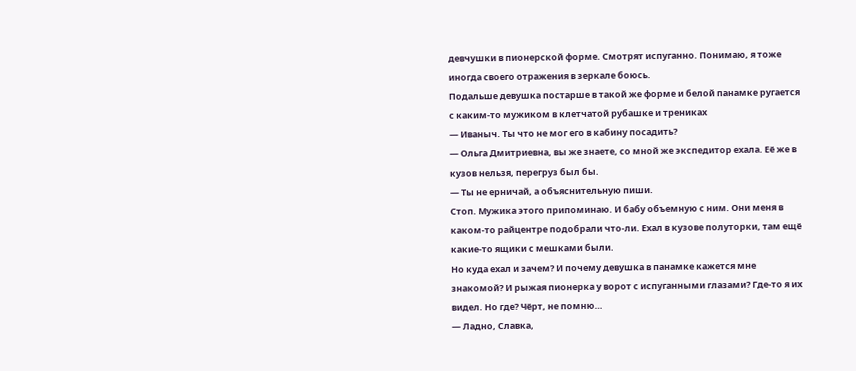девчушки в пионерской форме. Смотрят испуганно. Понимаю, я тоже иногда своего отражения в зеркале боюсь.
Подальше девушка постарше в такой же форме и белой панамке ругается с каким-то мужиком в клетчатой рубашке и трениках
— Иваныч. Ты что не мог его в кабину посадить?
— Ольга Дмитриевна, вы же знаете, со мной же экспедитор ехала. Её же в кузов нельзя, перегруз был бы.
— Ты не ерничай, а объяснительную пиши.
Стоп. Мужика этого припоминаю. И бабу объемную с ним. Они меня в каком-то райцентре подобрали что-ли. Ехал в кузове полуторки, там ещё какие-то ящики с мешками были.
Но куда ехал и зачем? И почему девушка в панамке кажется мне знакомой? И рыжая пионерка у ворот с испуганными глазами? Где-то я их видел. Но где? Чёрт, не помню…
— Ладно, Славка,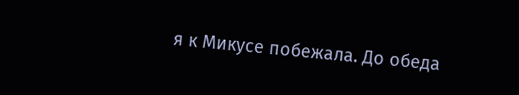я к Микусе побежала. До обеда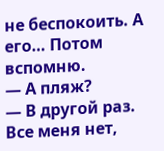не беспокоить. А его… Потом вспомню.
— А пляж?
— В другой раз. Все меня нет,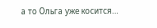а то Ольга уже косится…